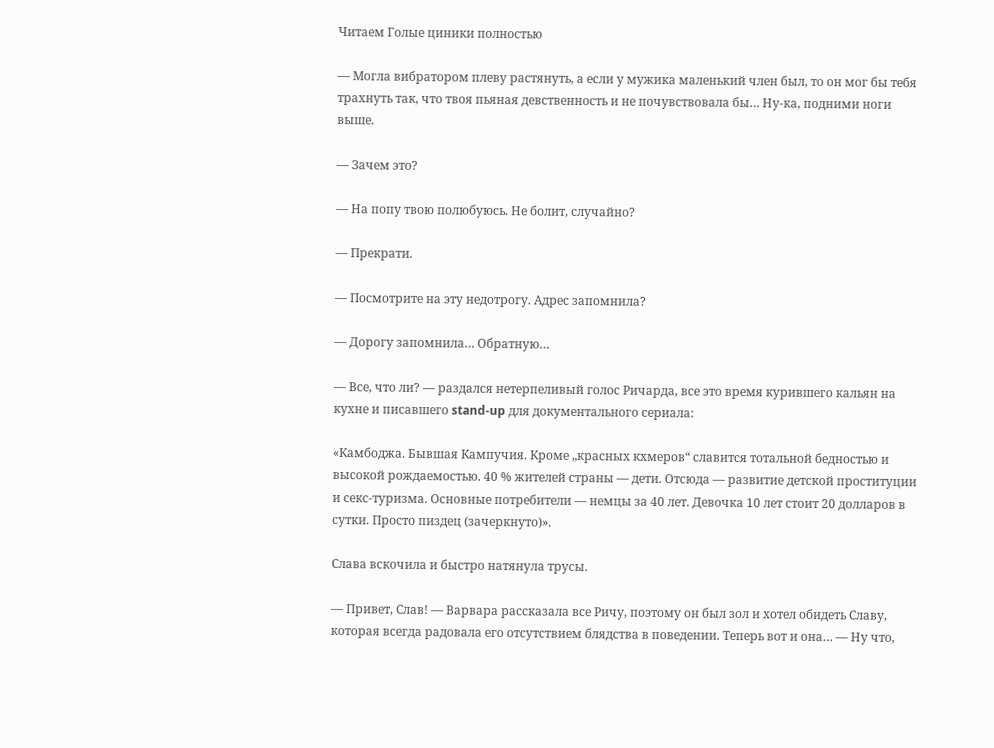Читаем Голые циники полностью

— Могла вибратором плеву растянуть, а если у мужика маленький член был, то он мог бы тебя трахнуть так, что твоя пьяная девственность и не почувствовала бы… Ну-ка, подними ноги выше.

— Зачем это?

— На попу твою полюбуюсь. Не болит, случайно?

— Прекрати.

— Посмотрите на эту недотрогу. Адрес запомнила?

— Дорогу запомнила… Обратную…

— Все, что ли? — раздался нетерпеливый голос Ричарда, все это время курившего кальян на кухне и писавшего stand-up для документального сериала:

«Камбоджа. Бывшая Кампучия. Кроме „красных кхмеров“ славится тотальной бедностью и высокой рождаемостью. 40 % жителей страны — дети. Отсюда — развитие детской проституции и секс-туризма. Основные потребители — немцы за 40 лет. Девочка 10 лет стоит 20 долларов в сутки. Просто пиздец (зачеркнуто)».

Слава вскочила и быстро натянула трусы.

— Привет, Слав! — Варвара рассказала все Ричу, поэтому он был зол и хотел обидеть Славу, которая всегда радовала его отсутствием блядства в поведении. Теперь вот и она… — Ну что,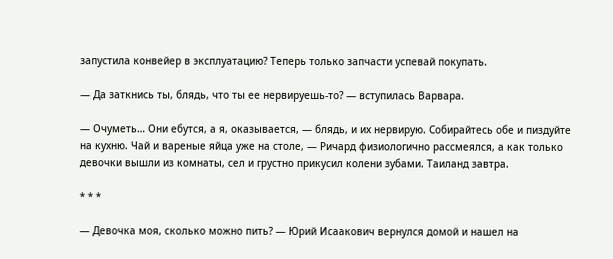запустила конвейер в эксплуатацию? Теперь только запчасти успевай покупать.

— Да заткнись ты, блядь, что ты ее нервируешь-то? — вступилась Варвара.

— Очуметь… Они ебутся, а я, оказывается, — блядь, и их нервирую. Собирайтесь обе и пиздуйте на кухню. Чай и вареные яйца уже на столе, — Ричард физиологично рассмеялся, а как только девочки вышли из комнаты, сел и грустно прикусил колени зубами. Таиланд завтра.

* * *

— Девочка моя, сколько можно пить? — Юрий Исаакович вернулся домой и нашел на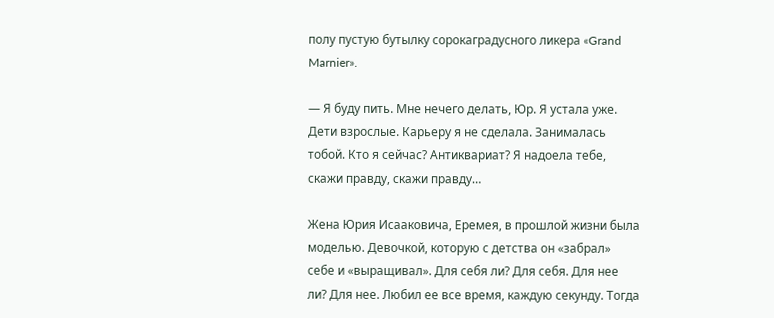полу пустую бутылку сорокаградусного ликера «Grand Marnier».

— Я буду пить. Мне нечего делать, Юр. Я устала уже. Дети взрослые. Карьеру я не сделала. Занималась тобой. Кто я сейчас? Антиквариат? Я надоела тебе, скажи правду, скажи правду…

Жена Юрия Исааковича, Еремея, в прошлой жизни была моделью. Девочкой, которую с детства он «забрал» себе и «выращивал». Для себя ли? Для себя. Для нее ли? Для нее. Любил ее все время, каждую секунду. Тогда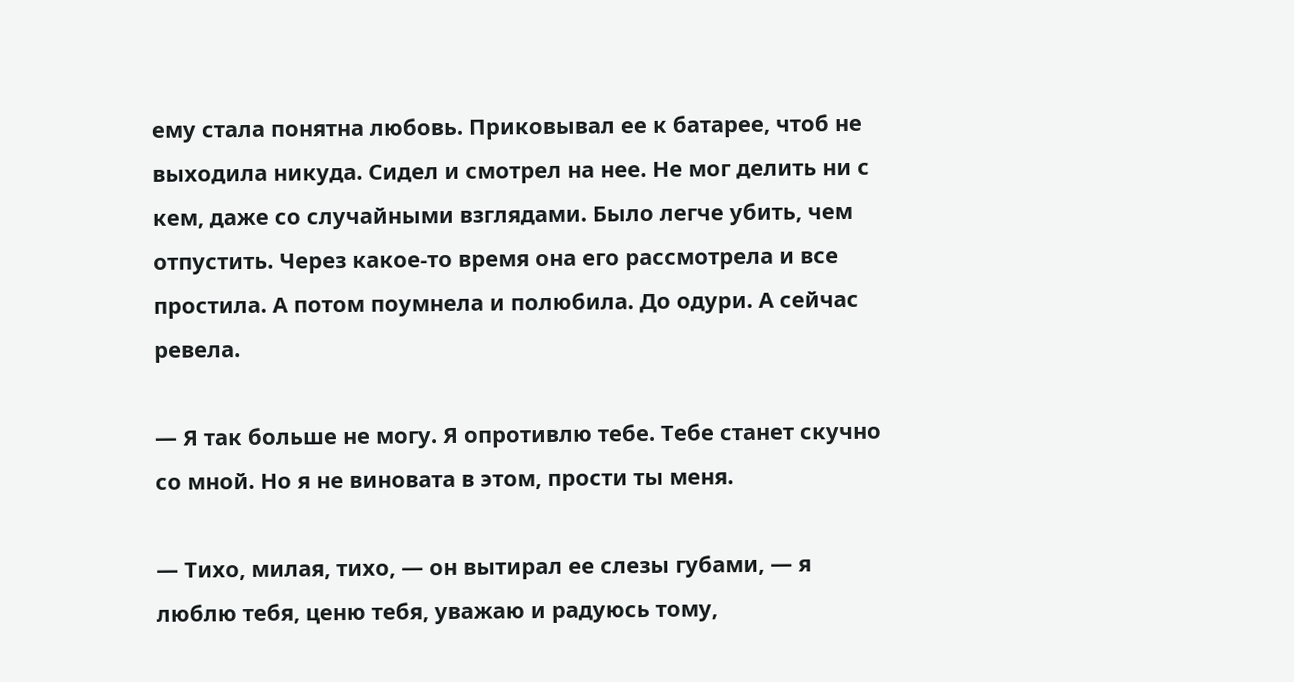ему стала понятна любовь. Приковывал ее к батарее, чтоб не выходила никуда. Сидел и смотрел на нее. Не мог делить ни с кем, даже со случайными взглядами. Было легче убить, чем отпустить. Через какое-то время она его рассмотрела и все простила. А потом поумнела и полюбила. До одури. А сейчас ревела.

— Я так больше не могу. Я опротивлю тебе. Тебе станет скучно со мной. Но я не виновата в этом, прости ты меня.

— Тихо, милая, тихо, — он вытирал ее слезы губами, — я люблю тебя, ценю тебя, уважаю и радуюсь тому,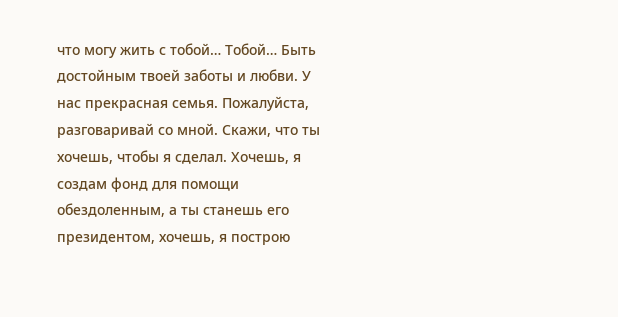что могу жить с тобой… Тобой… Быть достойным твоей заботы и любви. У нас прекрасная семья. Пожалуйста, разговаривай со мной. Скажи, что ты хочешь, чтобы я сделал. Хочешь, я создам фонд для помощи обездоленным, а ты станешь его президентом, хочешь, я построю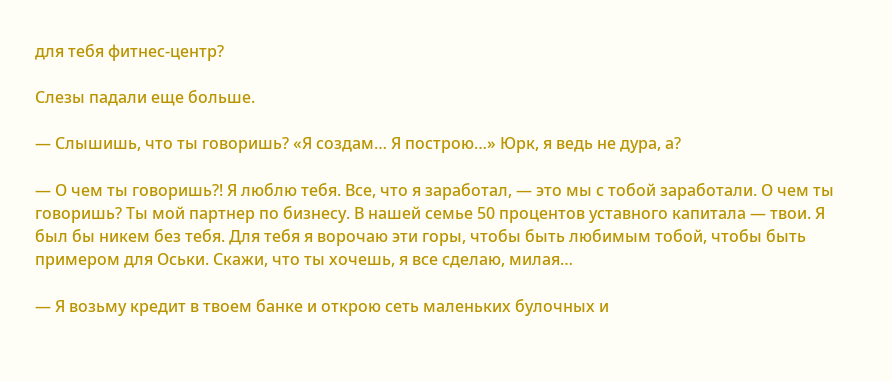для тебя фитнес-центр?

Слезы падали еще больше.

— Слышишь, что ты говоришь? «Я создам… Я построю…» Юрк, я ведь не дура, а?

— О чем ты говоришь?! Я люблю тебя. Все, что я заработал, — это мы с тобой заработали. О чем ты говоришь? Ты мой партнер по бизнесу. В нашей семье 50 процентов уставного капитала — твои. Я был бы никем без тебя. Для тебя я ворочаю эти горы, чтобы быть любимым тобой, чтобы быть примером для Оськи. Скажи, что ты хочешь, я все сделаю, милая…

— Я возьму кредит в твоем банке и открою сеть маленьких булочных и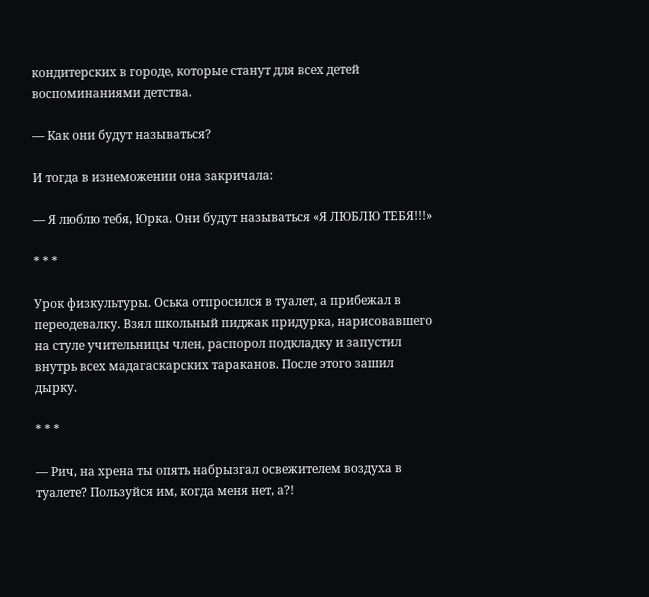кондитерских в городе, которые станут для всех детей воспоминаниями детства.

— Как они будут называться?

И тогда в изнеможении она закричала:

— Я люблю тебя, Юрка. Они будут называться «Я ЛЮБЛЮ ТЕБЯ!!!»

* * *

Урок физкультуры. Оська отпросился в туалет, а прибежал в переодевалку. Взял школьный пиджак придурка, нарисовавшего на стуле учительницы член, распорол подкладку и запустил внутрь всех мадагаскарских тараканов. После этого зашил дырку.

* * *

— Рич, на хрена ты опять набрызгал освежителем воздуха в туалете? Пользуйся им, когда меня нет, а?!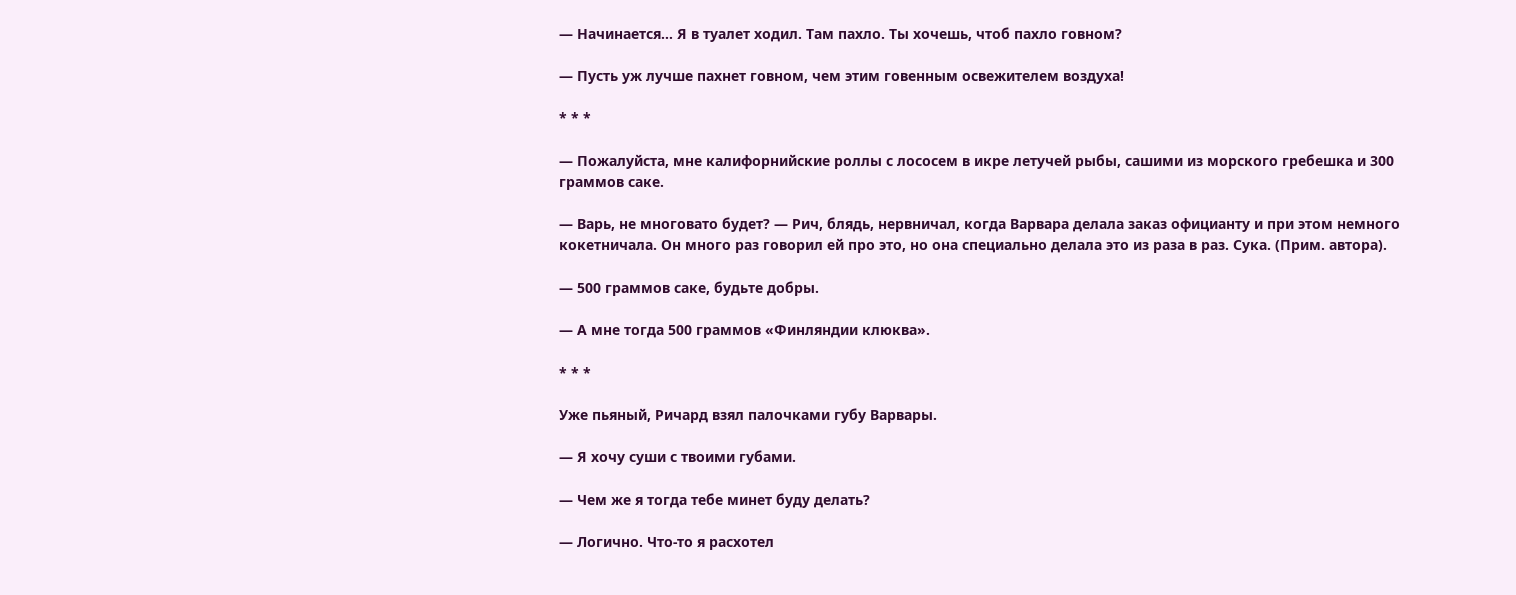— Начинается… Я в туалет ходил. Там пахло. Ты хочешь, чтоб пахло говном?

— Пусть уж лучше пахнет говном, чем этим говенным освежителем воздуха!

* * *

— Пожалуйста, мне калифорнийские роллы с лососем в икре летучей рыбы, сашими из морского гребешка и 300 граммов саке.

— Варь, не многовато будет? — Рич, блядь, нервничал, когда Варвара делала заказ официанту и при этом немного кокетничала. Он много раз говорил ей про это, но она специально делала это из раза в раз. Сука. (Прим. автора).

— 500 граммов саке, будьте добры.

— А мне тогда 500 граммов «Финляндии клюква».

* * *

Уже пьяный, Ричард взял палочками губу Варвары.

— Я хочу суши с твоими губами.

— Чем же я тогда тебе минет буду делать?

— Логично. Что-то я расхотел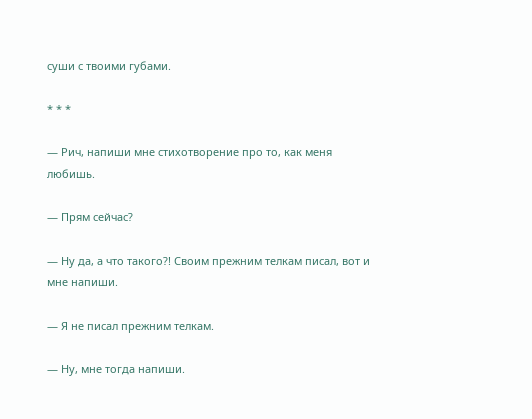суши с твоими губами.

* * *

— Рич, напиши мне стихотворение про то, как меня любишь.

— Прям сейчас?

— Ну да, а что такого?! Своим прежним телкам писал, вот и мне напиши.

— Я не писал прежним телкам.

— Ну, мне тогда напиши.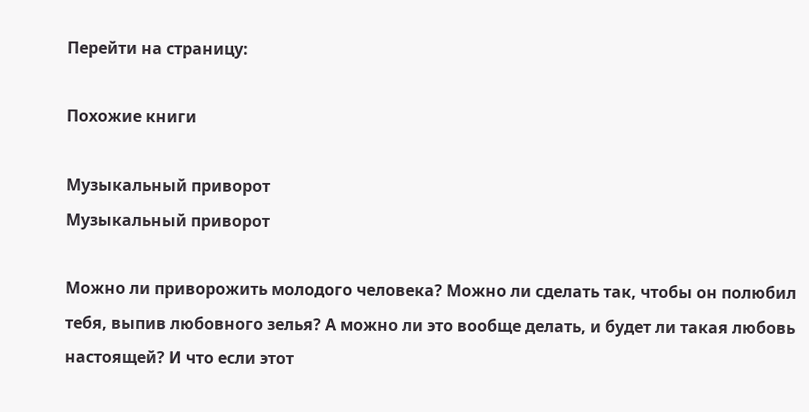Перейти на страницу:

Похожие книги

Музыкальный приворот
Музыкальный приворот

Можно ли приворожить молодого человека? Можно ли сделать так, чтобы он полюбил тебя, выпив любовного зелья? А можно ли это вообще делать, и будет ли такая любовь настоящей? И что если этот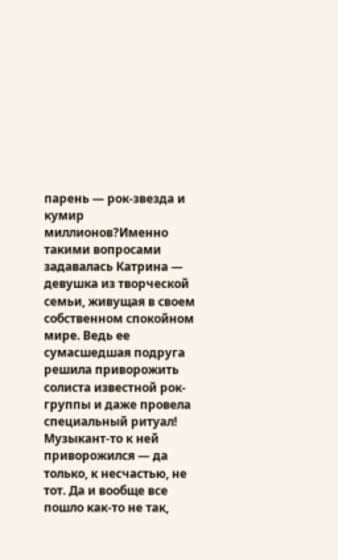парень — рок-звезда и кумир миллионов?Именно такими вопросами задавалась Катрина — девушка из творческой семьи, живущая в своем собственном спокойном мире. Ведь ее сумасшедшая подруга решила приворожить солиста известной рок-группы и даже провела специальный ритуал! Музыкант-то к ней приворожился — да только, к несчастью, не тот. Да и вообще все пошло как-то не так,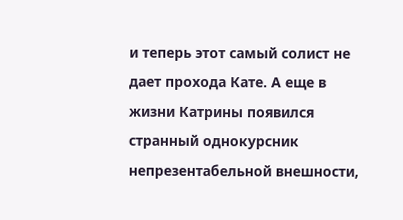и теперь этот самый солист не дает прохода Кате. А еще в жизни Катрины появился странный однокурсник непрезентабельной внешности,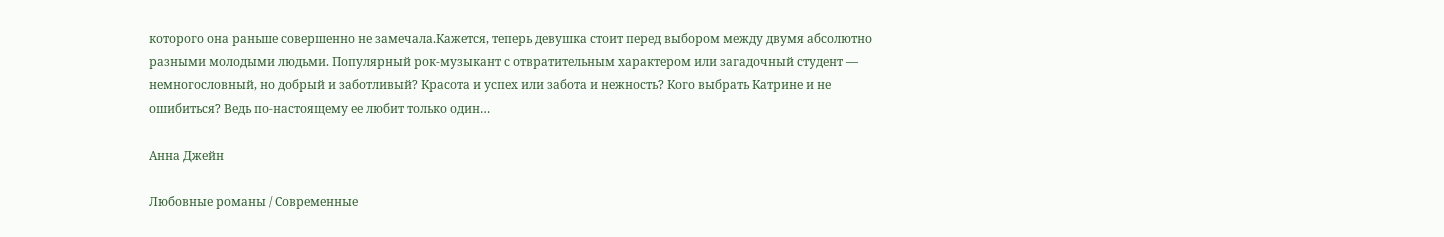которого она раньше совершенно не замечала.Кажется, теперь девушка стоит перед выбором между двумя абсолютно разными молодыми людьми. Популярный рок-музыкант с отвратительным характером или загадочный студент — немногословный, но добрый и заботливый? Красота и успех или забота и нежность? Кого выбрать Катрине и не ошибиться? Ведь по-настоящему ее любит только один…

Анна Джейн

Любовные романы / Современные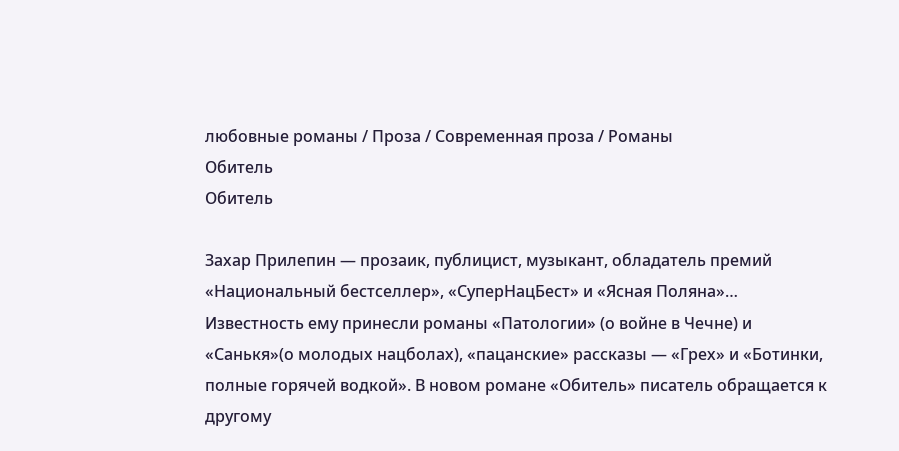любовные романы / Проза / Современная проза / Романы
Обитель
Обитель

Захар Прилепин — прозаик, публицист, музыкант, обладатель премий «Национальный бестселлер», «СуперНацБест» и «Ясная Поляна»… Известность ему принесли романы «Патологии» (о войне в Чечне) и «Санькя»(о молодых нацболах), «пацанские» рассказы — «Грех» и «Ботинки, полные горячей водкой». В новом романе «Обитель» писатель обращается к другому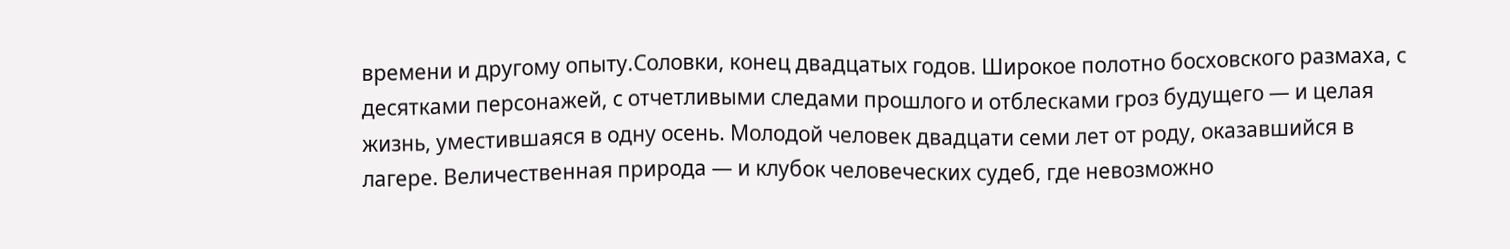времени и другому опыту.Соловки, конец двадцатых годов. Широкое полотно босховского размаха, с десятками персонажей, с отчетливыми следами прошлого и отблесками гроз будущего — и целая жизнь, уместившаяся в одну осень. Молодой человек двадцати семи лет от роду, оказавшийся в лагере. Величественная природа — и клубок человеческих судеб, где невозможно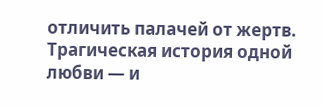отличить палачей от жертв. Трагическая история одной любви — и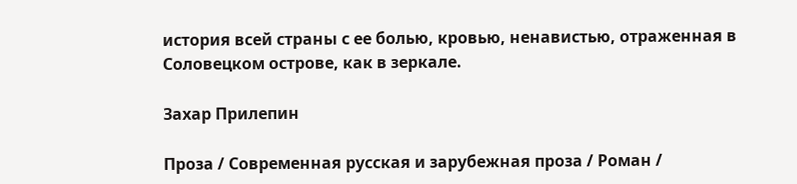история всей страны с ее болью, кровью, ненавистью, отраженная в Соловецком острове, как в зеркале.

Захар Прилепин

Проза / Современная русская и зарубежная проза / Роман /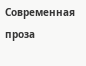Современная проза